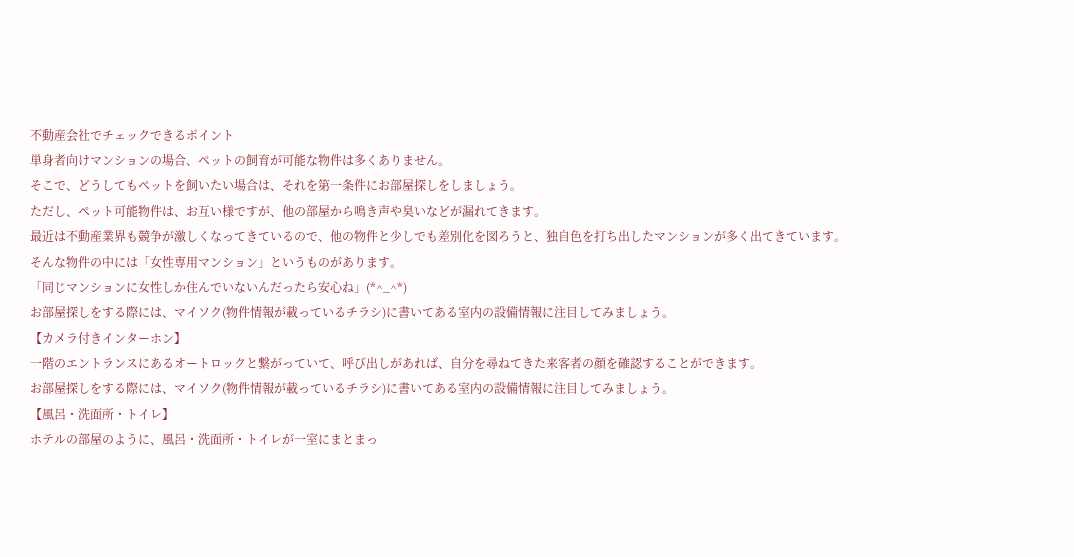不動産会社でチェックできるポイント
単身者向けマンションの場合、ペットの飼育が可能な物件は多くありません。
そこで、どうしてもペットを飼いたい場合は、それを第一条件にお部屋探しをしましょう。
ただし、ペット可能物件は、お互い様ですが、他の部屋から鳴き声や臭いなどが漏れてきます。
最近は不動産業界も競争が激しくなってきているので、他の物件と少しでも差別化を図ろうと、独自色を打ち出したマンションが多く出てきています。
そんな物件の中には「女性専用マンション」というものがあります。
「同じマンションに女性しか住んでいないんだったら安心ね」(*^_^*)
お部屋探しをする際には、マイソク(物件情報が載っているチラシ)に書いてある室内の設備情報に注目してみましょう。
【カメラ付きインターホン】
一階のエントランスにあるオートロックと繋がっていて、呼び出しがあれば、自分を尋ねてきた来客者の顔を確認することができます。
お部屋探しをする際には、マイソク(物件情報が載っているチラシ)に書いてある室内の設備情報に注目してみましょう。
【風呂・洗面所・トイレ】
ホテルの部屋のように、風呂・洗面所・トイレが一室にまとまっ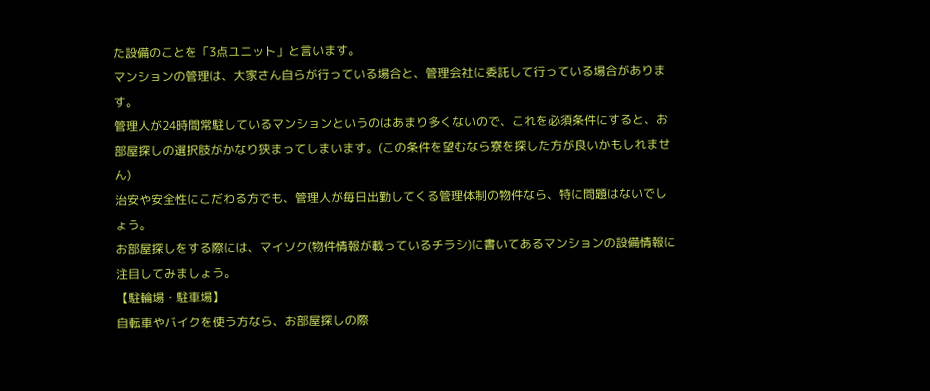た設備のことを「3点ユニット」と言います。
マンションの管理は、大家さん自らが行っている場合と、管理会社に委託して行っている場合があります。
管理人が24時間常駐しているマンションというのはあまり多くないので、これを必須条件にすると、お部屋探しの選択肢がかなり狭まってしまいます。(この条件を望むなら寮を探した方が良いかもしれません)
治安や安全性にこだわる方でも、管理人が毎日出勤してくる管理体制の物件なら、特に問題はないでしょう。
お部屋探しをする際には、マイソク(物件情報が載っているチラシ)に書いてあるマンションの設備情報に注目してみましょう。
【駐輪場・駐車場】
自転車やバイクを使う方なら、お部屋探しの際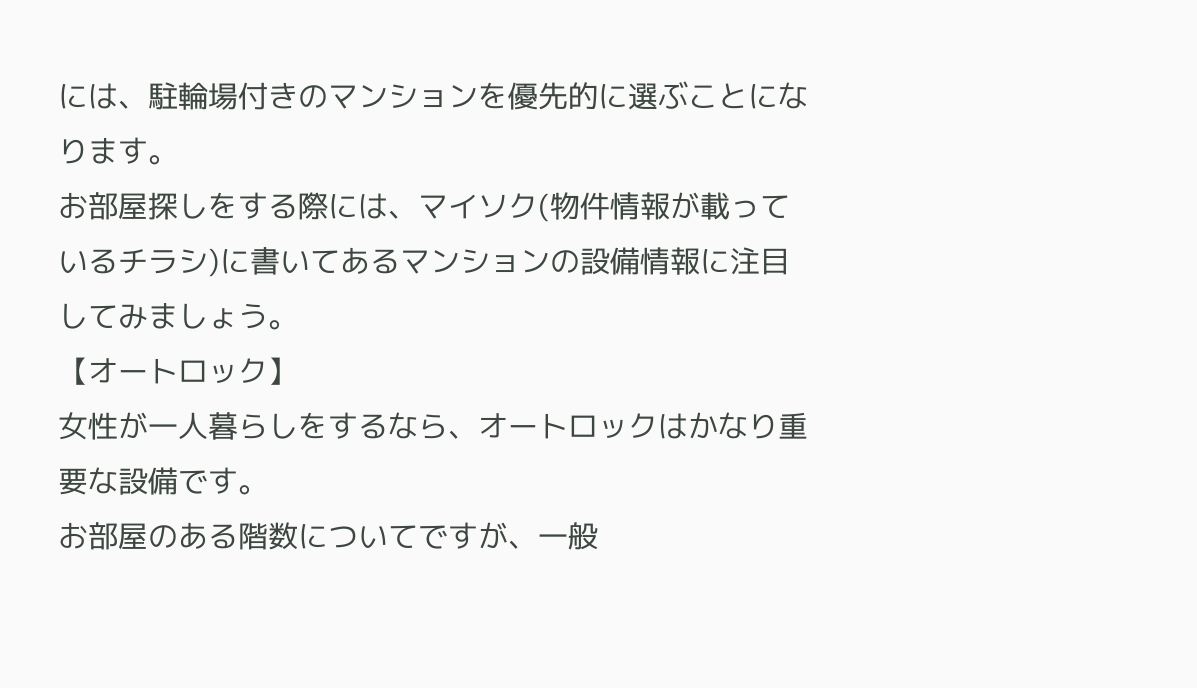には、駐輪場付きのマンションを優先的に選ぶことになります。
お部屋探しをする際には、マイソク(物件情報が載っているチラシ)に書いてあるマンションの設備情報に注目してみましょう。
【オートロック】
女性が一人暮らしをするなら、オートロックはかなり重要な設備です。
お部屋のある階数についてですが、一般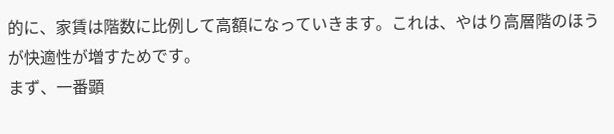的に、家賃は階数に比例して高額になっていきます。これは、やはり高層階のほうが快適性が増すためです。
まず、一番顕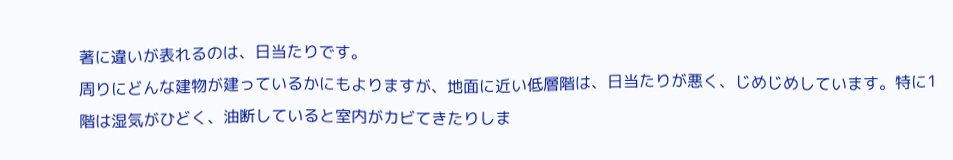著に違いが表れるのは、日当たりです。
周りにどんな建物が建っているかにもよりますが、地面に近い低層階は、日当たりが悪く、じめじめしています。特に1階は湿気がひどく、油断していると室内がカビてきたりしま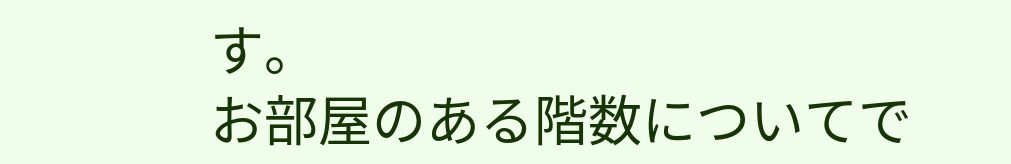す。
お部屋のある階数についてで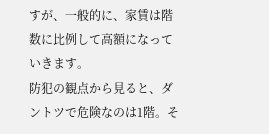すが、一般的に、家賃は階数に比例して高額になっていきます。
防犯の観点から見ると、ダントツで危険なのは1階。そ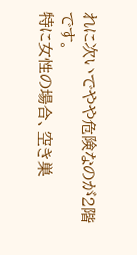れに次いでやや危険なのが2階です。
特に女性の場合、空き巣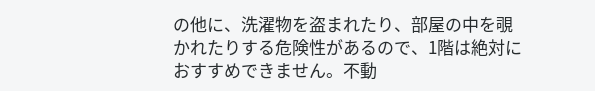の他に、洗濯物を盗まれたり、部屋の中を覗かれたりする危険性があるので、1階は絶対におすすめできません。不動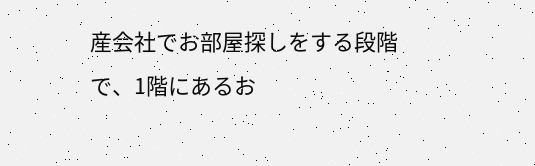産会社でお部屋探しをする段階で、1階にあるお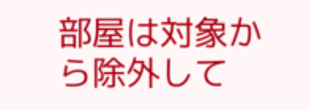部屋は対象から除外して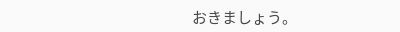おきましょう。